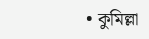• কুমিল্লা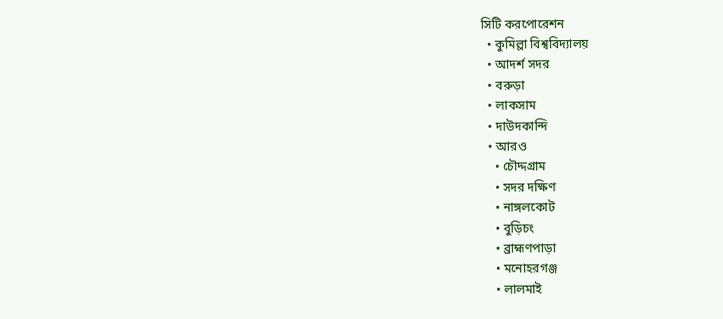সিটি করপোরেশন
  • কুমিল্লা বিশ্ববিদ্যালয়
  • আদর্শ সদর
  • বরুড়া
  • লাকসাম
  • দাউদকান্দি
  • আরও
    • চৌদ্দগ্রাম
    • সদর দক্ষিণ
    • নাঙ্গলকোট
    • বুড়িচং
    • ব্রাহ্মণপাড়া
    • মনোহরগঞ্জ
    • লালমাই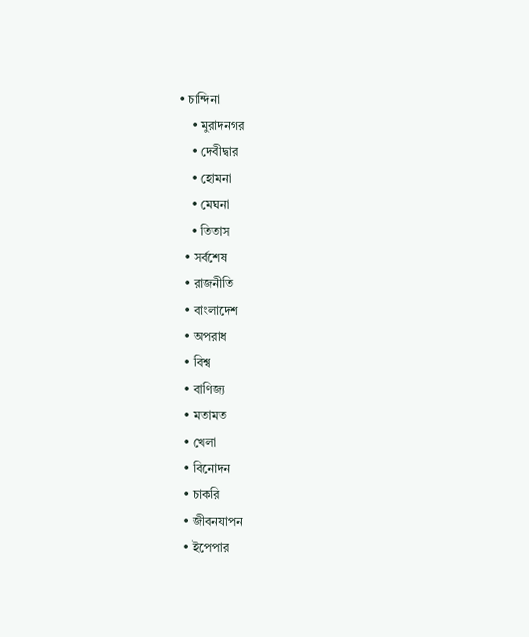• চান্দিনা
    • মুরাদনগর
    • দেবীদ্বার
    • হোমনা
    • মেঘনা
    • তিতাস
  • সর্বশেষ
  • রাজনীতি
  • বাংলাদেশ
  • অপরাধ
  • বিশ্ব
  • বাণিজ্য
  • মতামত
  • খেলা
  • বিনোদন
  • চাকরি
  • জীবনযাপন
  • ইপেপার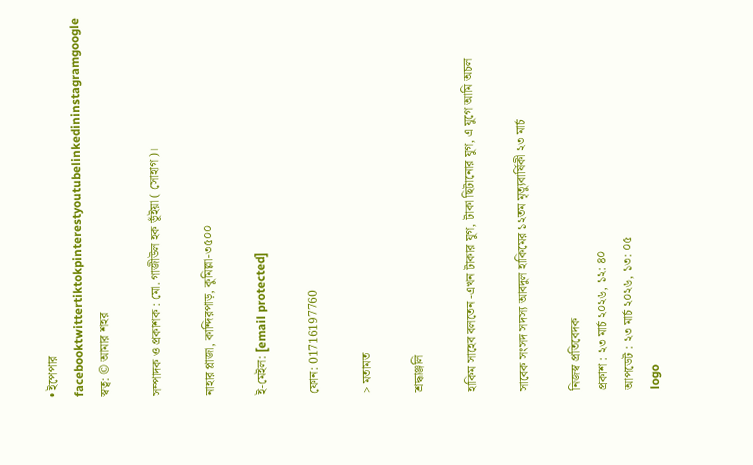• ইপেপার
facebooktwittertiktokpinterestyoutubelinkedininstagramgoogle
স্বত্ব: © আমার শহর

সম্পাদক ও প্রকাশক : মো. গাজীউল হক ভূঁইয়া ( সোহাগ)।

নাহার প্লাজা, কান্দিরপাড়, কুমিল্লা-৩৫০০

ই-মেইল: [email protected]

ফোন: 01716197760

> মতামত

শ্রদ্ধাঞ্জলি

হাকিম সাহেব বলতেন -এখন টাকার যুগ, টাকা ছিটানোর যুগ, এ যুগে আমি অচল

সাবেক সংসদ সদস্য আবদুল হাকিমের ১২তম মৃত্যুবার্ষিকী ২৩ মার্চ

নিজস্ব প্রতিবেদক
প্রকাশ : ২৩ মার্চ ২০২৬, ১২: ৪০
আপডেট : ২৩ মার্চ ২০২৬, ১৩: ০৫
logo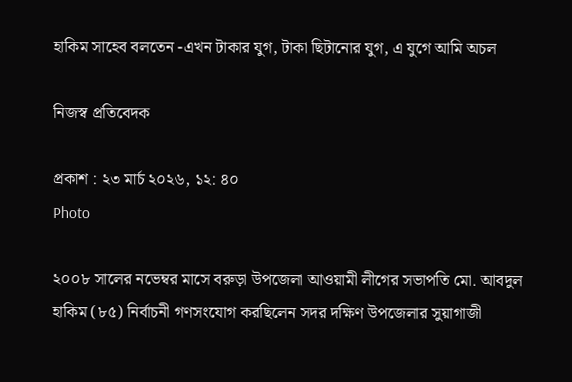হাকিম সাহেব বলতেন -এখন টাকার যুগ, টাকা ছিটানোর যুগ, এ যুগে আমি অচল

নিজস্ব প্রতিবেদক

প্রকাশ : ২৩ মার্চ ২০২৬, ১২: ৪০
Photo

২০০৮ সালের নভেম্বর মাসে বরুড়া উপজেলা আওয়ামী লীগের সভাপতি মো. আবদুল হাকিম (৮৫) নির্বাচনী গণসংযোগ করছিলেন সদর দক্ষিণ উপজেলার সুয়াগাজী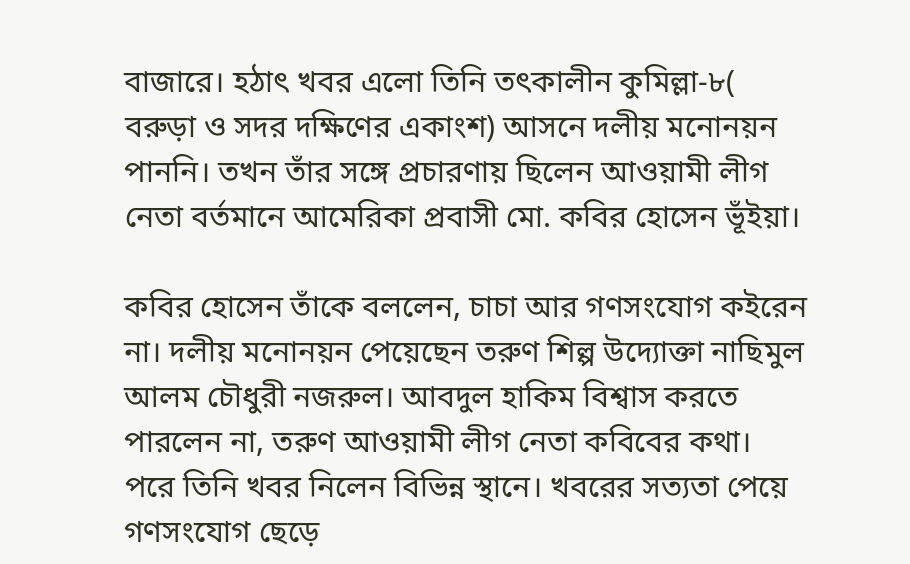বাজারে। হঠাৎ খবর এলো তিনি তৎকালীন কুমিল্লা-৮( বরুড়া ও সদর দক্ষিণের একাংশ) আসনে দলীয় মনোনয়ন পাননি। তখন তাঁর সঙ্গে প্রচারণায় ছিলেন আওয়ামী লীগ নেতা বর্তমানে আমেরিকা প্রবাসী মো. কবির হোসেন ভূঁইয়া।

কবির হোসেন তাঁকে বললেন, চাচা আর গণসংযোগ কইরেন না। দলীয় মনোনয়ন পেয়েছেন তরুণ শিল্প উদ্যোক্তা নাছিমুল আলম চৌধুরী নজরুল। আবদুল হাকিম বিশ্বাস করতে পারলেন না, তরুণ আওয়ামী লীগ নেতা কবিবের কথা। পরে তিনি খবর নিলেন বিভিন্ন স্থানে। খবরের সত্যতা পেয়ে গণসংযোগ ছেড়ে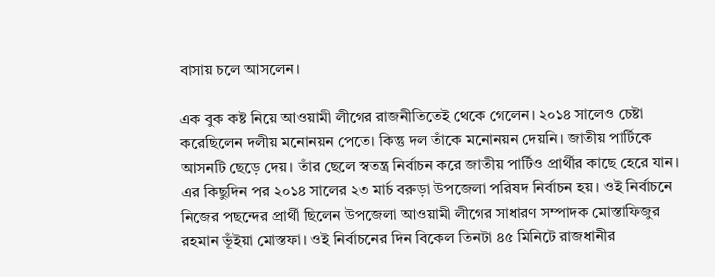বাসায় চলে আসলেন।

এক বুক কষ্ট নিয়ে আওয়ামী লীগের রাজনীতিতেই থেকে গেলেন। ২০১৪ সালেও চেষ্টা করেছিলেন দলীয় মনোনয়ন পেতে। কিন্তু দল তাঁকে মনোনয়ন দেয়নি। জাতীয় পার্টিকে আসনটি ছেড়ে দেয়। তাঁর ছেলে স্বতন্ত্র নির্বাচন করে জাতীয় পার্টিও প্রার্থীর কাছে হেরে যান। এর কিছুদিন পর ২০১৪ সালের ২৩ মার্চ বরুড়া উপজেলা পরিষদ নির্বাচন হয়। ওই নির্বাচনে নিজের পছন্দের প্রার্থী ছিলেন উপজেলা আওয়ামী লীগের সাধারণ সম্পাদক মোস্তাফিজুর রহমান ভূঁইয়া মোস্তফা। ওই নির্বাচনের দিন বিকেল তিনটা ৪৫ মিনিটে রাজধানীর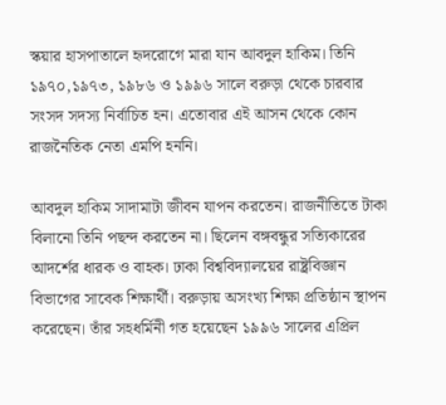স্কয়ার হাসপাতালে হৃদরোগে মারা যান আবদুল হাকিম। তিনি ১৯৭০,১৯৭৩, ১৯৮৬ ও ১৯৯৬ সালে বরুড়া থেকে চারবার সংসদ সদস্য নির্বাচিত হন। এতোবার এই আসন থেকে কোন রাজনৈতিক নেতা এমপি হননি।

আবদুল হাকিম সাদামাটা জীবন যাপন করতেন। রাজনীতিতে টাকা বিলানো তিনি পছন্দ করতেন না। ছিলেন বঙ্গবন্ধুর সত্যিকারের আদর্শের ধারক ও বাহক। ঢাকা বিশ্ববিদ্যালয়ের রাষ্ট্রবিজ্ঞান বিভাগের সাবেক শিক্ষার্থী। বরুড়ায় অসংখ্য শিক্ষা প্রতিষ্ঠান স্থাপন করেছেন। তাঁর সহধর্মিনী গত হয়েছেন ১৯৯৬ সালের এপ্রিল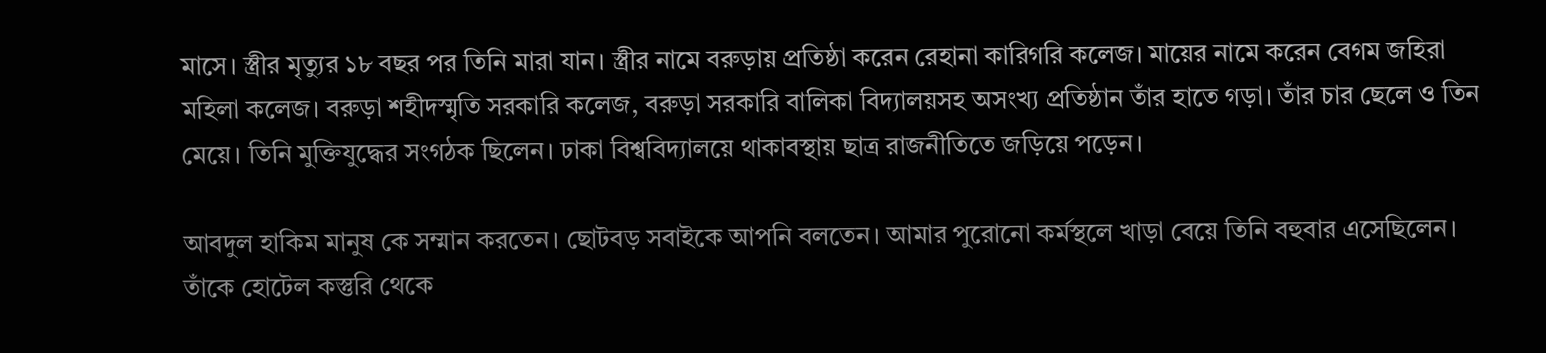মাসে। স্ত্রীর মৃত্যুর ১৮ বছর পর তিনি মারা যান। স্ত্রীর নামে বরুড়ায় প্রতিষ্ঠা করেন রেহানা কারিগরি কলেজ। মায়ের নামে করেন বেগম জহিরা মহিলা কলেজ। বরুড়া শহীদস্মৃতি সরকারি কলেজ, বরুড়া সরকারি বালিকা বিদ্যালয়সহ অসংখ্য প্রতিষ্ঠান তাঁর হাতে গড়া। তাঁর চার ছেলে ও তিন মেয়ে। তিনি মুক্তিযুদ্ধের সংগঠক ছিলেন। ঢাকা বিশ্ববিদ্যালয়ে থাকাবস্থায় ছাত্র রাজনীতিতে জড়িয়ে পড়েন।

আবদুল হাকিম মানুষ কে সম্মান করতেন। ছোটবড় সবাইকে আপনি বলতেন। আমার পুরোনো কর্মস্থলে খাড়া বেয়ে তিনি বহুবার এসেছিলেন। তাঁকে হোটেল কস্তুরি থেকে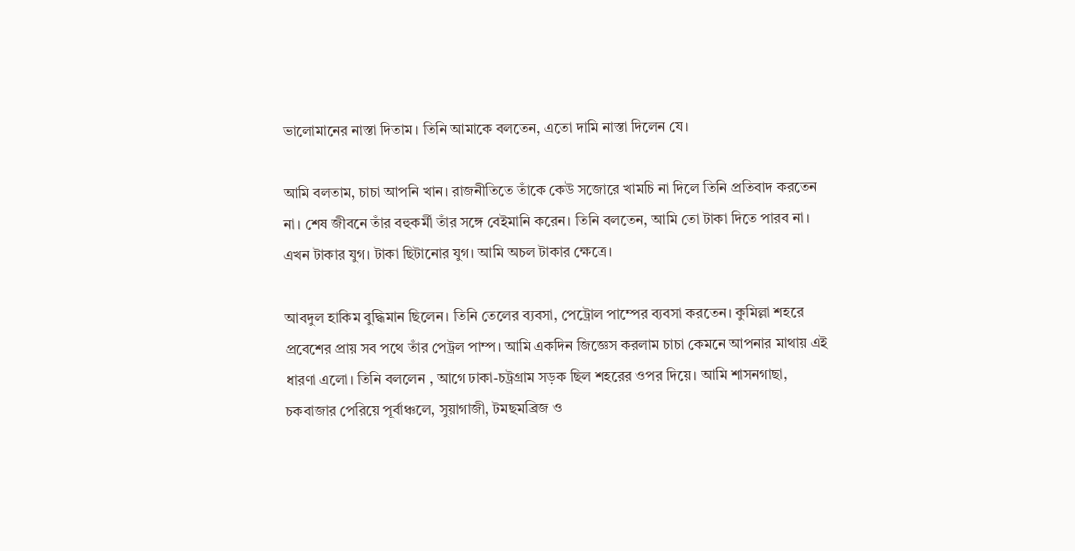ভালোমানের নাস্তা দিতাম। তিনি আমাকে বলতেন, এতো দামি নাস্তা দিলেন যে।

আমি বলতাম, চাচা আপনি খান। রাজনীতিতে তাঁকে কেউ সজোরে খামচি না দিলে তিনি প্রতিবাদ করতেন না। শেষ জীবনে তাঁর বহুকর্মী তাঁর সঙ্গে বেইমানি করেন। তিনি বলতেন, আমি তো টাকা দিতে পারব না। এখন টাকার যুগ। টাকা ছিটানোর যুগ। আমি অচল টাকার ক্ষেত্রে।

আবদুল হাকিম বুদ্ধিমান ছিলেন। তিনি তেলের ব্যবসা, পেট্রোল পাম্পের ব্যবসা করতেন। কুমিল্লা শহরে প্রবেশের প্রায় সব পথে তাঁর পেট্রল পাম্প। আমি একদিন জিজ্ঞেস করলাম চাচা কেমনে আপনার মাথায় এই ধারণা এলো। তিনি বললেন , আগে ঢাকা-চট্রগ্রাম সড়ক ছিল শহরের ওপর দিয়ে। আমি শাসনগাছা, চকবাজার পেরিয়ে পূর্বাঞ্চলে, সুয়াগাজী, টমছমব্রিজ ও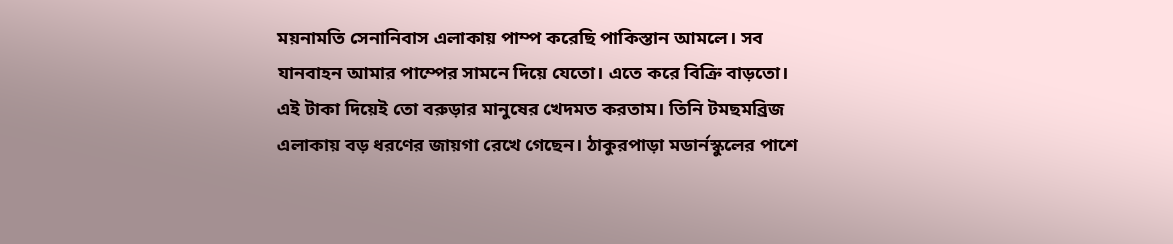ময়নামতি সেনানিবাস এলাকায় পাম্প করেছি পাকিস্তান আমলে। সব যানবাহন আমার পাম্পের সামনে দিয়ে যেতো। এতে করে বিক্রি বাড়তো। এই টাকা দিয়েই তো বরুড়ার মানুষের খেদমত করতাম। তিনি টমছমব্রিজ এলাকায় বড় ধরণের জায়গা রেখে গেছেন। ঠাকুরপাড়া মডার্নস্কুলের পাশে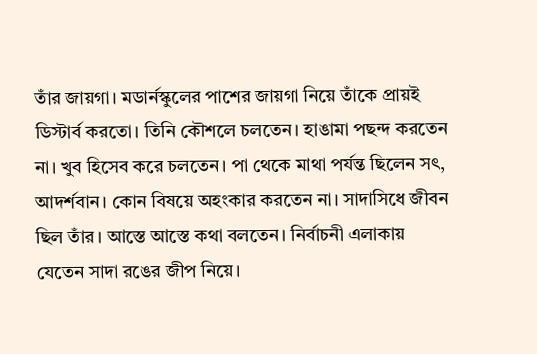তাঁর জায়গা। মডার্নস্কুলের পাশের জায়গা নিয়ে তাঁকে প্রায়ই ডিস্টার্ব করতো। তিনি কৌশলে চলতেন। হাঙামা পছন্দ করতেন না। খুব হিসেব করে চলতেন। পা থেকে মাথা পর্যন্ত ছিলেন সৎ, আদর্শবান। কোন বিষয়ে অহংকার করতেন না। সাদাসিধে জীবন ছিল তাঁর। আস্তে আস্তে কথা বলতেন। নির্বাচনী এলাকায় যেতেন সাদা রঙের জীপ নিয়ে।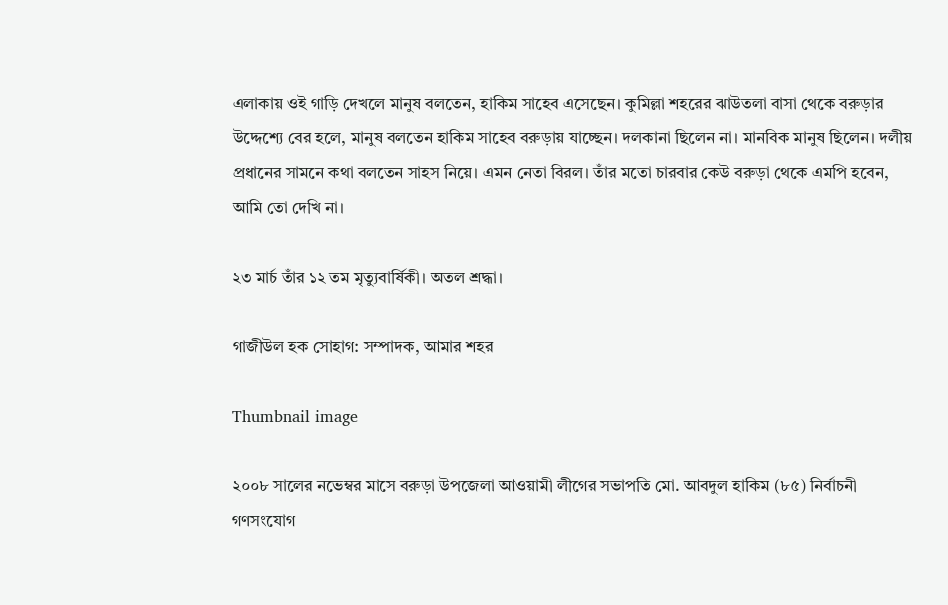এলাকায় ওই গাড়ি দেখলে মানুষ বলতেন, হাকিম সাহেব এসেছেন। কুমিল্লা শহরের ঝাউতলা বাসা থেকে বরুড়ার উদ্দেশ্যে বের হলে, মানুষ বলতেন হাকিম সাহেব বরুড়ায় যাচ্ছেন। দলকানা ছিলেন না। মানবিক মানুষ ছিলেন। দলীয় প্রধানের সামনে কথা বলতেন সাহস নিয়ে। এমন নেতা বিরল। তাঁর মতো চারবার কেউ বরুড়া থেকে এমপি হবেন, আমি তো দেখি না।

২৩ মার্চ তাঁর ১২ তম মৃত্যুবার্ষিকী। অতল শ্রদ্ধা।

গাজীউল হক সোহাগ: সম্পাদক, আমার শহর

Thumbnail image

২০০৮ সালের নভেম্বর মাসে বরুড়া উপজেলা আওয়ামী লীগের সভাপতি মো. আবদুল হাকিম (৮৫) নির্বাচনী গণসংযোগ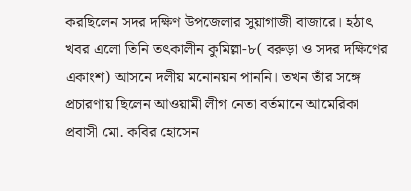করছিলেন সদর দক্ষিণ উপজেলার সুয়াগাজী বাজারে। হঠাৎ খবর এলো তিনি তৎকালীন কুমিল্লা-৮( বরুড়া ও সদর দক্ষিণের একাংশ) আসনে দলীয় মনোনয়ন পাননি। তখন তাঁর সঙ্গে প্রচারণায় ছিলেন আওয়ামী লীগ নেতা বর্তমানে আমেরিকা প্রবাসী মো. কবির হোসেন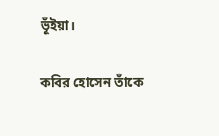ভূঁইয়া।

কবির হোসেন তাঁকে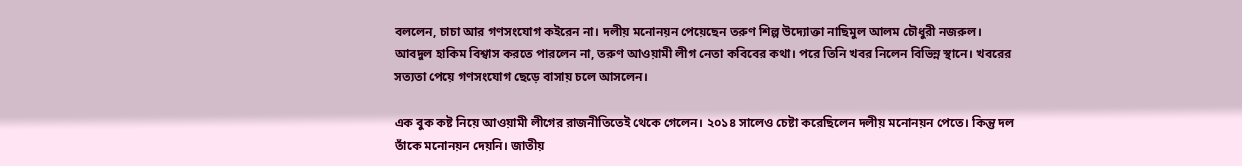বললেন, চাচা আর গণসংযোগ কইরেন না। দলীয় মনোনয়ন পেয়েছেন তরুণ শিল্প উদ্যোক্তা নাছিমুল আলম চৌধুরী নজরুল। আবদুল হাকিম বিশ্বাস করতে পারলেন না, তরুণ আওয়ামী লীগ নেতা কবিবের কথা। পরে তিনি খবর নিলেন বিভিন্ন স্থানে। খবরের সত্যতা পেয়ে গণসংযোগ ছেড়ে বাসায় চলে আসলেন।

এক বুক কষ্ট নিয়ে আওয়ামী লীগের রাজনীতিতেই থেকে গেলেন। ২০১৪ সালেও চেষ্টা করেছিলেন দলীয় মনোনয়ন পেতে। কিন্তু দল তাঁকে মনোনয়ন দেয়নি। জাতীয়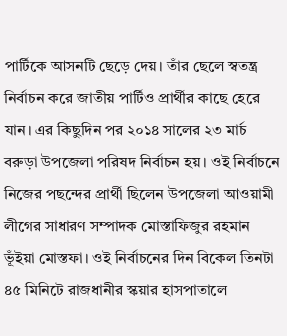পার্টিকে আসনটি ছেড়ে দেয়। তাঁর ছেলে স্বতন্ত্র নির্বাচন করে জাতীয় পার্টিও প্রার্থীর কাছে হেরে যান। এর কিছুদিন পর ২০১৪ সালের ২৩ মার্চ বরুড়া উপজেলা পরিষদ নির্বাচন হয়। ওই নির্বাচনে নিজের পছন্দের প্রার্থী ছিলেন উপজেলা আওয়ামী লীগের সাধারণ সম্পাদক মোস্তাফিজুর রহমান ভূঁইয়া মোস্তফা। ওই নির্বাচনের দিন বিকেল তিনটা ৪৫ মিনিটে রাজধানীর স্কয়ার হাসপাতালে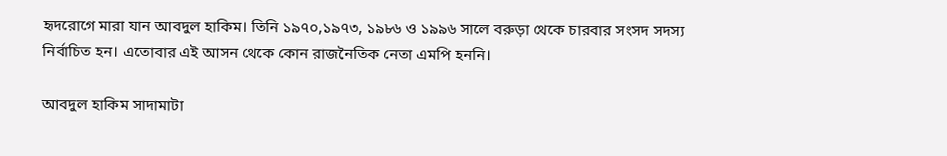হৃদরোগে মারা যান আবদুল হাকিম। তিনি ১৯৭০,১৯৭৩, ১৯৮৬ ও ১৯৯৬ সালে বরুড়া থেকে চারবার সংসদ সদস্য নির্বাচিত হন। এতোবার এই আসন থেকে কোন রাজনৈতিক নেতা এমপি হননি।

আবদুল হাকিম সাদামাটা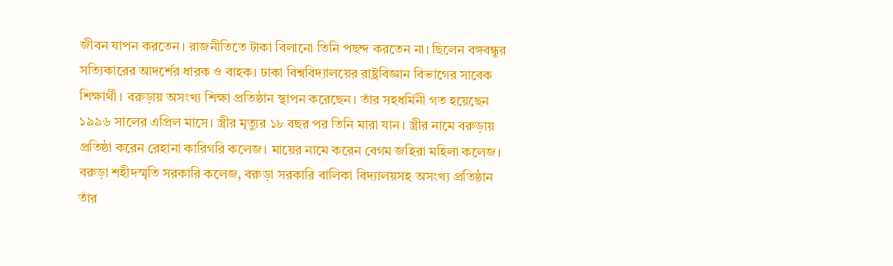জীবন যাপন করতেন। রাজনীতিতে টাকা বিলানো তিনি পছন্দ করতেন না। ছিলেন বঙ্গবন্ধুর সত্যিকারের আদর্শের ধারক ও বাহক। ঢাকা বিশ্ববিদ্যালয়ের রাষ্ট্রবিজ্ঞান বিভাগের সাবেক শিক্ষার্থী। বরুড়ায় অসংখ্য শিক্ষা প্রতিষ্ঠান স্থাপন করেছেন। তাঁর সহধর্মিনী গত হয়েছেন ১৯৯৬ সালের এপ্রিল মাসে। স্ত্রীর মৃত্যুর ১৮ বছর পর তিনি মারা যান। স্ত্রীর নামে বরুড়ায় প্রতিষ্ঠা করেন রেহানা কারিগরি কলেজ। মায়ের নামে করেন বেগম জহিরা মহিলা কলেজ। বরুড়া শহীদস্মৃতি সরকারি কলেজ, বরুড়া সরকারি বালিকা বিদ্যালয়সহ অসংখ্য প্রতিষ্ঠান তাঁর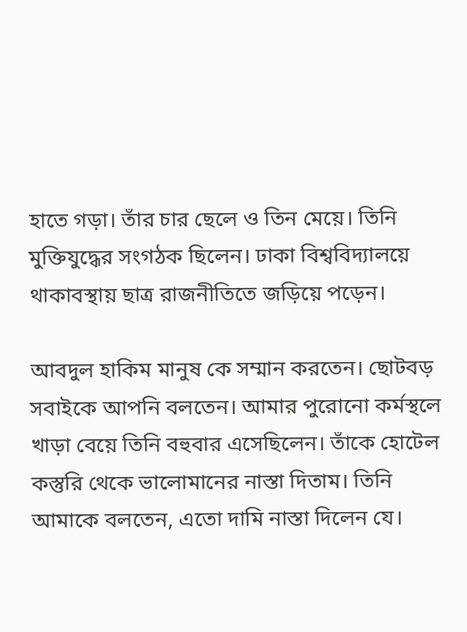হাতে গড়া। তাঁর চার ছেলে ও তিন মেয়ে। তিনি মুক্তিযুদ্ধের সংগঠক ছিলেন। ঢাকা বিশ্ববিদ্যালয়ে থাকাবস্থায় ছাত্র রাজনীতিতে জড়িয়ে পড়েন।

আবদুল হাকিম মানুষ কে সম্মান করতেন। ছোটবড় সবাইকে আপনি বলতেন। আমার পুরোনো কর্মস্থলে খাড়া বেয়ে তিনি বহুবার এসেছিলেন। তাঁকে হোটেল কস্তুরি থেকে ভালোমানের নাস্তা দিতাম। তিনি আমাকে বলতেন, এতো দামি নাস্তা দিলেন যে।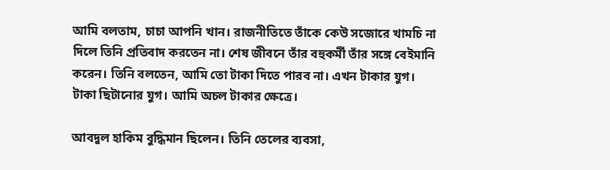আমি বলতাম, চাচা আপনি খান। রাজনীতিতে তাঁকে কেউ সজোরে খামচি না দিলে তিনি প্রতিবাদ করতেন না। শেষ জীবনে তাঁর বহুকর্মী তাঁর সঙ্গে বেইমানি করেন। তিনি বলতেন, আমি তো টাকা দিতে পারব না। এখন টাকার যুগ। টাকা ছিটানোর যুগ। আমি অচল টাকার ক্ষেত্রে।

আবদুল হাকিম বুদ্ধিমান ছিলেন। তিনি তেলের ব্যবসা,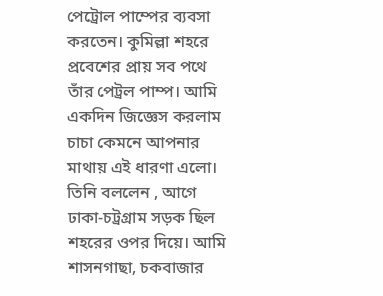পেট্রোল পাম্পের ব্যবসা করতেন। কুমিল্লা শহরে প্রবেশের প্রায় সব পথে তাঁর পেট্রল পাম্প। আমি একদিন জিজ্ঞেস করলাম চাচা কেমনে আপনার মাথায় এই ধারণা এলো। তিনি বললেন , আগে ঢাকা-চট্রগ্রাম সড়ক ছিল শহরের ওপর দিয়ে। আমি শাসনগাছা, চকবাজার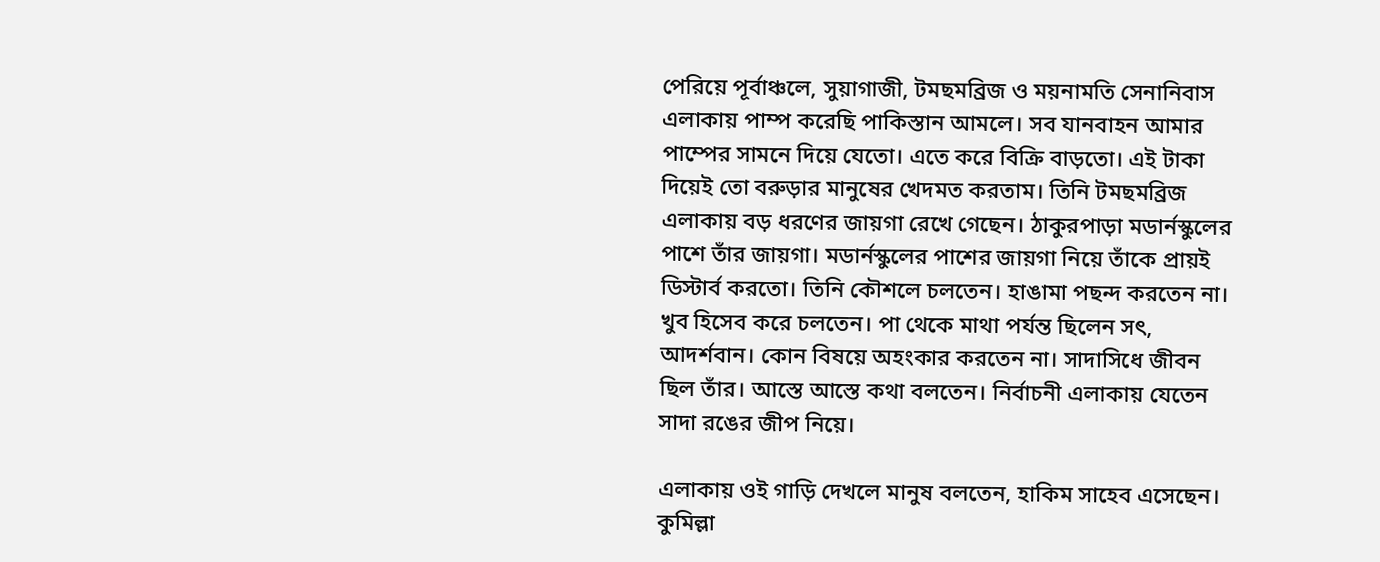পেরিয়ে পূর্বাঞ্চলে, সুয়াগাজী, টমছমব্রিজ ও ময়নামতি সেনানিবাস এলাকায় পাম্প করেছি পাকিস্তান আমলে। সব যানবাহন আমার পাম্পের সামনে দিয়ে যেতো। এতে করে বিক্রি বাড়তো। এই টাকা দিয়েই তো বরুড়ার মানুষের খেদমত করতাম। তিনি টমছমব্রিজ এলাকায় বড় ধরণের জায়গা রেখে গেছেন। ঠাকুরপাড়া মডার্নস্কুলের পাশে তাঁর জায়গা। মডার্নস্কুলের পাশের জায়গা নিয়ে তাঁকে প্রায়ই ডিস্টার্ব করতো। তিনি কৌশলে চলতেন। হাঙামা পছন্দ করতেন না। খুব হিসেব করে চলতেন। পা থেকে মাথা পর্যন্ত ছিলেন সৎ, আদর্শবান। কোন বিষয়ে অহংকার করতেন না। সাদাসিধে জীবন ছিল তাঁর। আস্তে আস্তে কথা বলতেন। নির্বাচনী এলাকায় যেতেন সাদা রঙের জীপ নিয়ে।

এলাকায় ওই গাড়ি দেখলে মানুষ বলতেন, হাকিম সাহেব এসেছেন। কুমিল্লা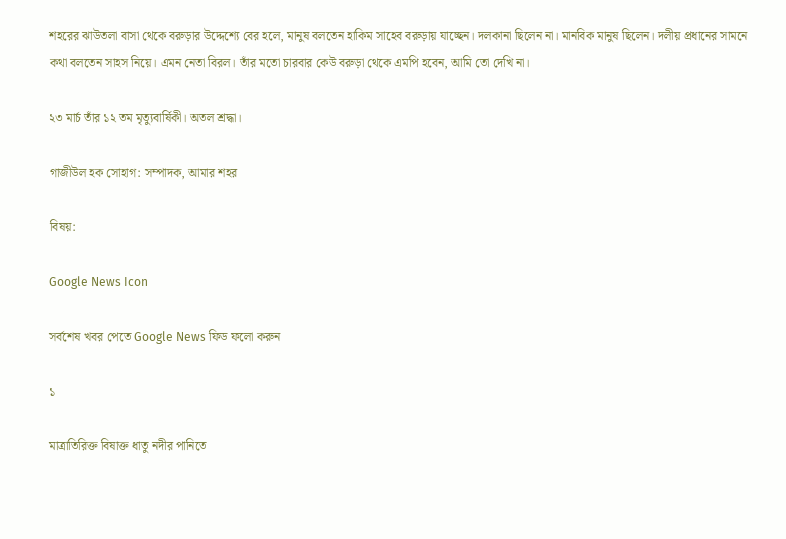শহরের ঝাউতলা বাসা থেকে বরুড়ার উদ্দেশ্যে বের হলে, মানুষ বলতেন হাকিম সাহেব বরুড়ায় যাচ্ছেন। দলকানা ছিলেন না। মানবিক মানুষ ছিলেন। দলীয় প্রধানের সামনে কথা বলতেন সাহস নিয়ে। এমন নেতা বিরল। তাঁর মতো চারবার কেউ বরুড়া থেকে এমপি হবেন, আমি তো দেখি না।

২৩ মার্চ তাঁর ১২ তম মৃত্যুবার্ষিকী। অতল শ্রদ্ধা।

গাজীউল হক সোহাগ: সম্পাদক, আমার শহর

বিষয়:

Google News Icon

সর্বশেষ খবর পেতে Google News ফিড ফলো করুন

১

মাত্রাতিরিক্ত বিষাক্ত ধাতু নদীর পানিতে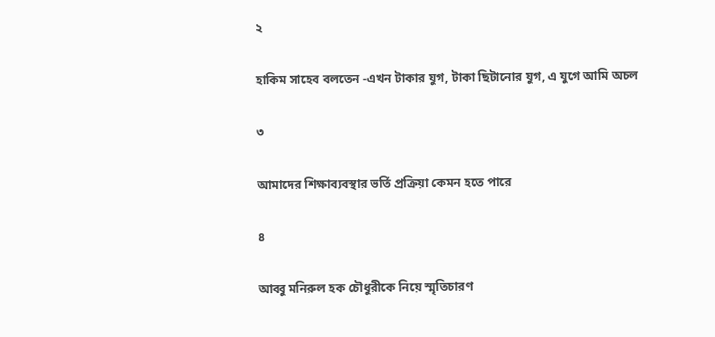২

হাকিম সাহেব বলতেন -এখন টাকার যুগ, টাকা ছিটানোর যুগ, এ যুগে আমি অচল

৩

আমাদের শিক্ষাব্যবস্থার ভর্তি প্রক্রিয়া কেমন হতে পারে

৪

আব্বু মনিরুল হক চৌধুরীকে নিয়ে স্মৃতিচারণ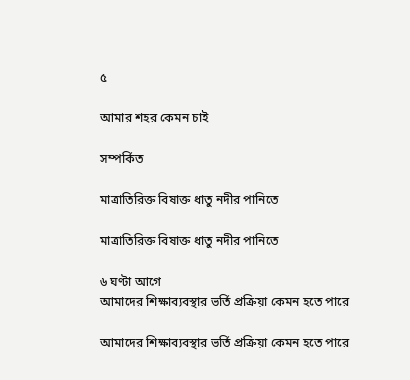৫

আমার শহর কেমন চাই

সম্পর্কিত

মাত্রাতিরিক্ত বিষাক্ত ধাতু নদীর পানিতে

মাত্রাতিরিক্ত বিষাক্ত ধাতু নদীর পানিতে

৬ ঘণ্টা আগে
আমাদের শিক্ষাব্যবস্থার ভর্তি প্রক্রিয়া কেমন হতে পারে

আমাদের শিক্ষাব্যবস্থার ভর্তি প্রক্রিয়া কেমন হতে পারে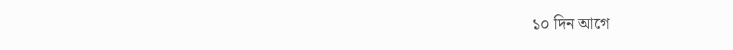১০ দিন আগে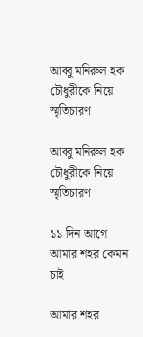আব্বু মনিরুল হক চৌধুরীকে নিয়ে স্মৃতিচারণ

আব্বু মনিরুল হক চৌধুরীকে নিয়ে স্মৃতিচারণ

১১ দিন আগে
আমার শহর কেমন চাই

আমার শহর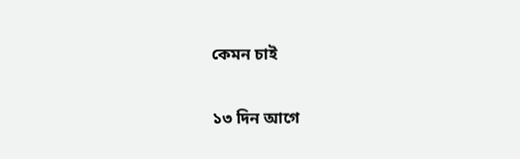কেমন চাই

১৩ দিন আগে